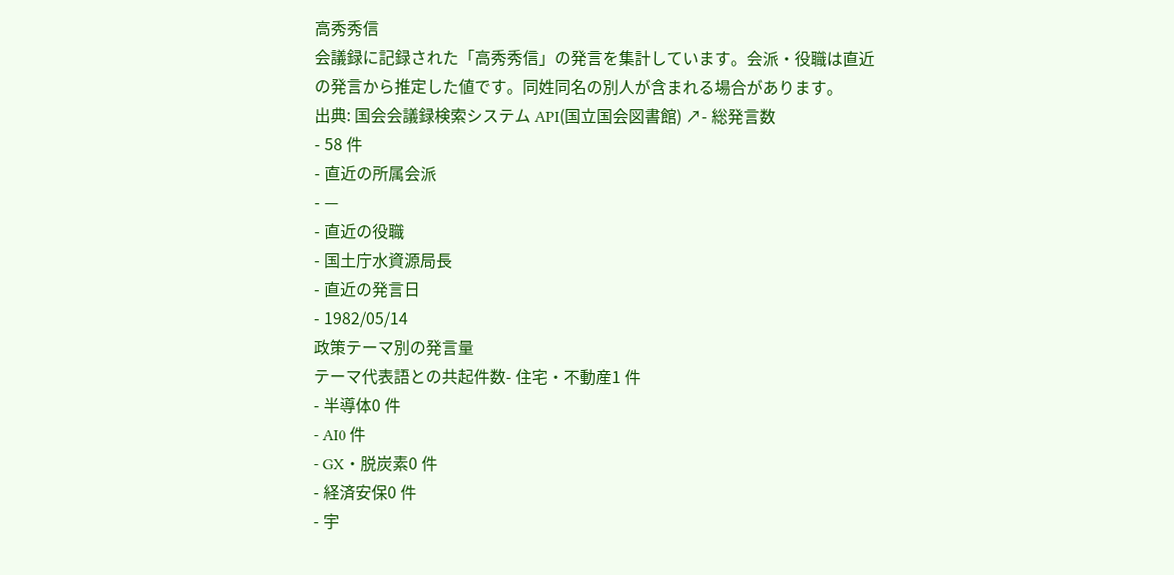高秀秀信
会議録に記録された「高秀秀信」の発言を集計しています。会派・役職は直近の発言から推定した値です。同姓同名の別人が含まれる場合があります。
出典: 国会会議録検索システム API(国立国会図書館) ↗- 総発言数
- 58 件
- 直近の所属会派
- —
- 直近の役職
- 国土庁水資源局長
- 直近の発言日
- 1982/05/14
政策テーマ別の発言量
テーマ代表語との共起件数- 住宅・不動産1 件
- 半導体0 件
- AI0 件
- GX・脱炭素0 件
- 経済安保0 件
- 宇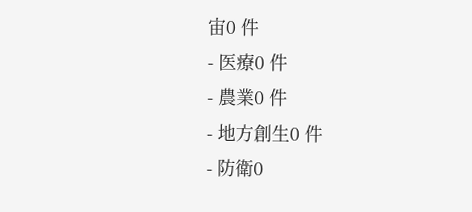宙0 件
- 医療0 件
- 農業0 件
- 地方創生0 件
- 防衛0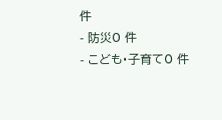件
- 防災0 件
- こども・子育て0 件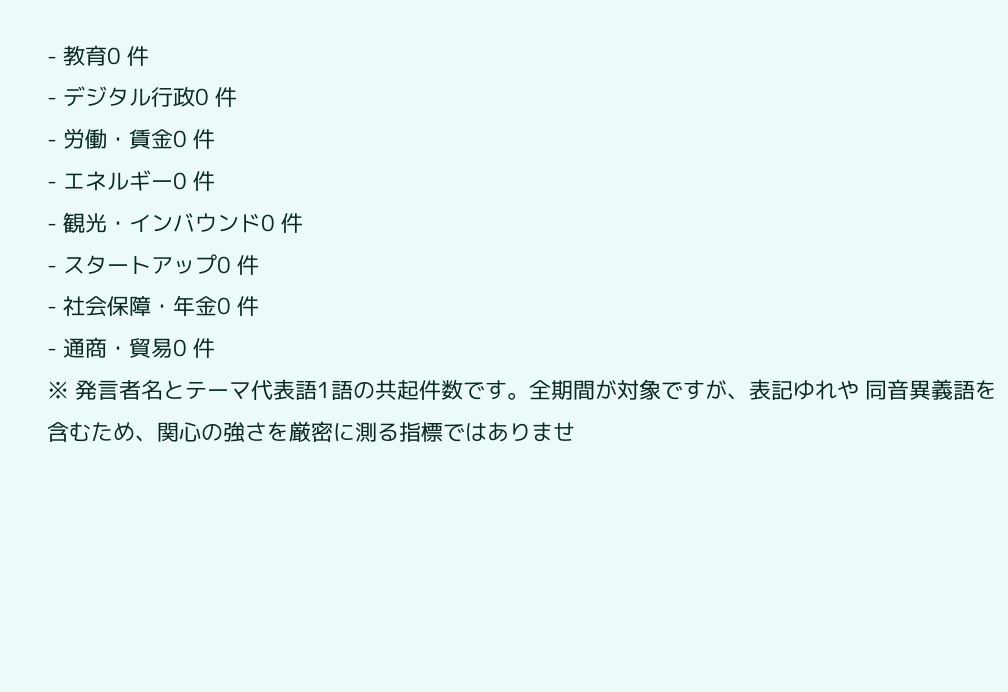- 教育0 件
- デジタル行政0 件
- 労働・賃金0 件
- エネルギー0 件
- 観光・インバウンド0 件
- スタートアップ0 件
- 社会保障・年金0 件
- 通商・貿易0 件
※ 発言者名とテーマ代表語1語の共起件数です。全期間が対象ですが、表記ゆれや 同音異義語を含むため、関心の強さを厳密に測る指標ではありませ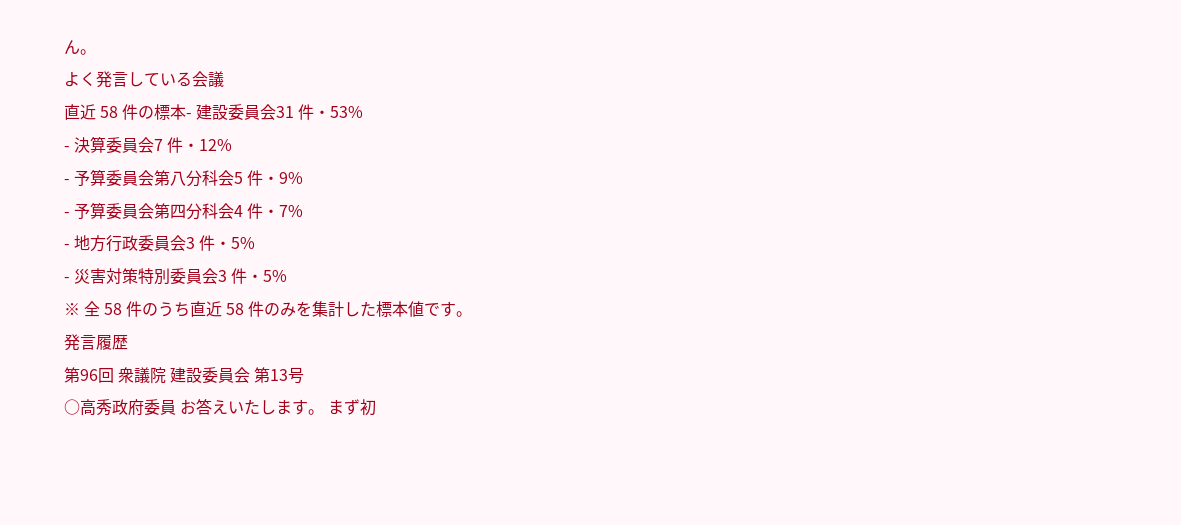ん。
よく発言している会議
直近 58 件の標本- 建設委員会31 件・53%
- 決算委員会7 件・12%
- 予算委員会第八分科会5 件・9%
- 予算委員会第四分科会4 件・7%
- 地方行政委員会3 件・5%
- 災害対策特別委員会3 件・5%
※ 全 58 件のうち直近 58 件のみを集計した標本値です。
発言履歴
第96回 衆議院 建設委員会 第13号
○高秀政府委員 お答えいたします。 まず初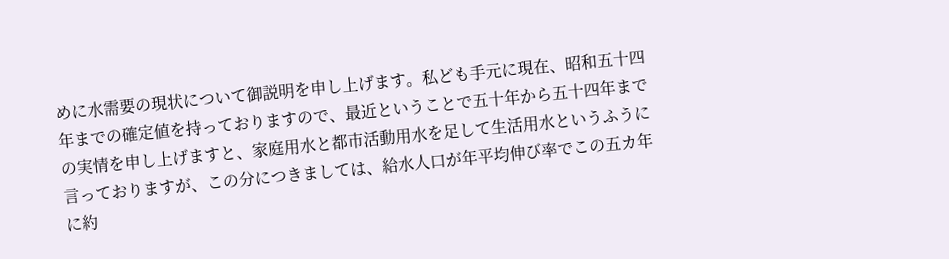めに水需要の現状について御説明を申し上げます。私ども手元に現在、昭和五十四年までの確定値を持っておりますので、最近ということで五十年から五十四年までの実情を申し上げますと、家庭用水と都市活動用水を足して生活用水というふうに言っておりますが、この分につきましては、給水人口が年平均伸び率でこの五カ年に約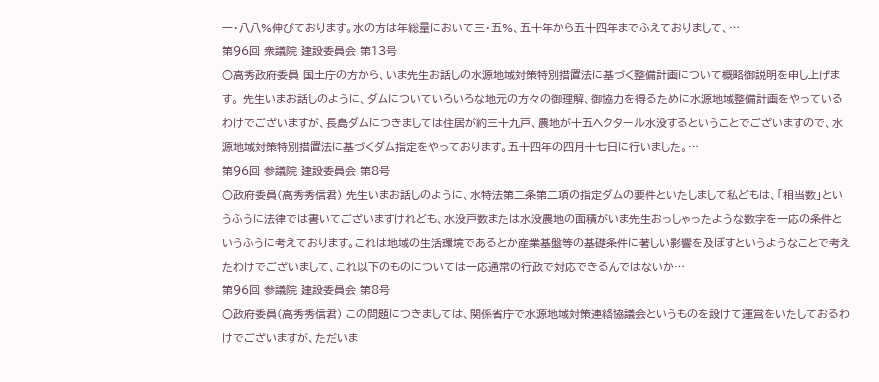一・八八%伸びております。水の方は年総量において三・五%、五十年から五十四年までふえておりまして、…
第96回 衆議院 建設委員会 第13号
○高秀政府委員 国土庁の方から、いま先生お話しの水源地域対策特別措置法に基づく整備計画について概略御説明を申し上げます。 先生いまお話しのように、ダムについていろいろな地元の方々の御理解、御協力を得るために水源地域整備計画をやっているわけでございますが、長島ダムにつきましては住居が約三十九戸、農地が十五ヘクタール水没するということでございますので、水源地域対策特別措置法に基づくダム指定をやっております。五十四年の四月十七日に行いました。…
第96回 参議院 建設委員会 第8号
○政府委員(高秀秀信君) 先生いまお話しのように、水特法第二条第二項の指定ダムの要件といたしまして私どもは、「相当数」というふうに法律では書いてございますけれども、水没戸数または水没農地の面積がいま先生おっしゃったような数字を一応の条件というふうに考えております。これは地域の生活環境であるとか産業基盤等の基礎条件に著しい影響を及ぼすというようなことで考えたわけでございまして、これ以下のものについては一応通常の行政で対応できるんではないか…
第96回 参議院 建設委員会 第8号
○政府委員(高秀秀信君) この問題につきましては、関係省庁で水源地域対策連絡協議会というものを設けて運営をいたしておるわけでございますが、ただいま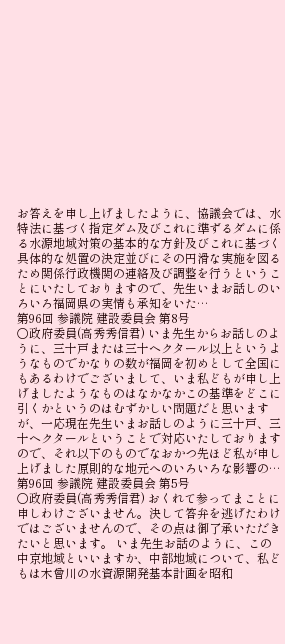お答えを申し上げましたように、協議会では、水特法に基づく指定ダム及びこれに準ずるダムに係る水源地域対策の基本的な方針及びこれに基づく具体的な処置の決定並びにその円滑な実施を図るため関係行政機関の連絡及び調整を行うということにいたしておりますので、先生いまお話しのいろいろ福岡県の実情も承知をいた…
第96回 参議院 建設委員会 第8号
○政府委員(高秀秀信君) いま先生からお話しのように、三十戸または三十ヘクタール以上というようなものでかなりの数が福岡を初めとして全国にもあるわけでございまして、いま私どもが申し上げましたようなものはなかなかこの基準をどこに引くかというのはむずかしい問題だと思いますが、一応現在先生いまお話しのように三十戸、三十ヘクタールということで対応いたしておりますので、それ以下のものでなおかつ先ほど私が申し上げました原則的な地元へのいろいろな影響の…
第96回 参議院 建設委員会 第5号
○政府委員(高秀秀信君) おくれて参ってまことに申しわけございません。決して答弁を逃げたわけではございませんので、その点は御了承いただきたいと思います。 いま先生お話のように、この中京地域といいますか、中部地域について、私どもは木曾川の水資源開発基本計画を昭和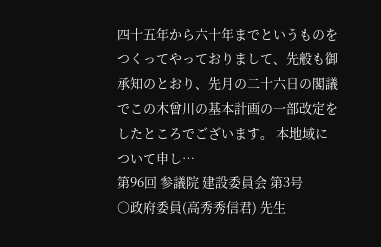四十五年から六十年までというものをつくってやっておりまして、先般も御承知のとおり、先月の二十六日の閣議でこの木曾川の基本計画の一部改定をしたところでございます。 本地域について申し…
第96回 参議院 建設委員会 第3号
○政府委員(高秀秀信君) 先生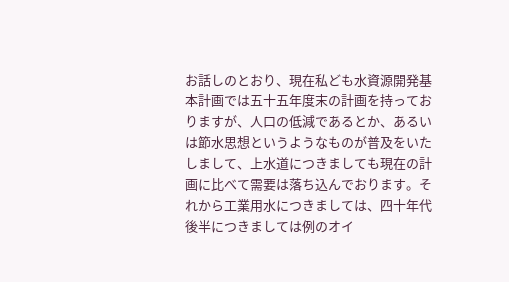お話しのとおり、現在私ども水資源開発基本計画では五十五年度末の計画を持っておりますが、人口の低減であるとか、あるいは節水思想というようなものが普及をいたしまして、上水道につきましても現在の計画に比べて需要は落ち込んでおります。それから工業用水につきましては、四十年代後半につきましては例のオイ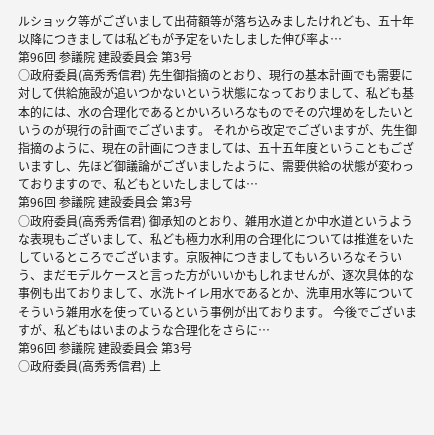ルショック等がございまして出荷額等が落ち込みましたけれども、五十年以降につきましては私どもが予定をいたしました伸び率よ…
第96回 参議院 建設委員会 第3号
○政府委員(高秀秀信君) 先生御指摘のとおり、現行の基本計画でも需要に対して供給施設が追いつかないという状態になっておりまして、私ども基本的には、水の合理化であるとかいろいろなものでその穴埋めをしたいというのが現行の計画でございます。 それから改定でございますが、先生御指摘のように、現在の計画につきましては、五十五年度ということもございますし、先ほど御議論がございましたように、需要供給の状態が変わっておりますので、私どもといたしましては…
第96回 参議院 建設委員会 第3号
○政府委員(高秀秀信君) 御承知のとおり、雑用水道とか中水道というような表現もございまして、私ども極力水利用の合理化については推進をいたしているところでございます。京阪神につきましてもいろいろなそういう、まだモデルケースと言った方がいいかもしれませんが、逐次具体的な事例も出ておりまして、水洗トイレ用水であるとか、洗車用水等についてそういう雑用水を使っているという事例が出ております。 今後でございますが、私どもはいまのような合理化をさらに…
第96回 参議院 建設委員会 第3号
○政府委員(高秀秀信君) 上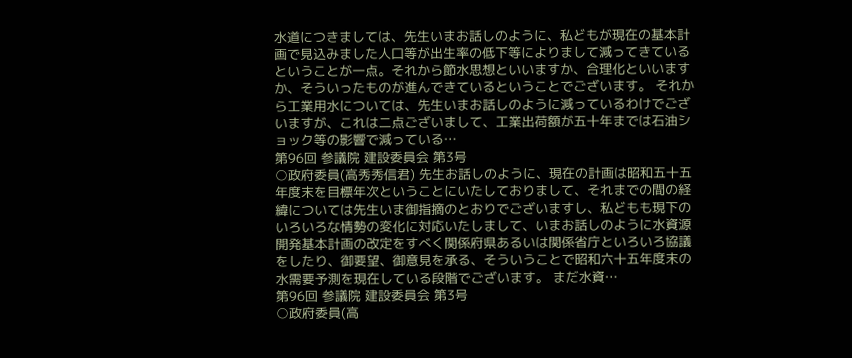水道につきましては、先生いまお話しのように、私どもが現在の基本計画で見込みました人口等が出生率の低下等によりまして減ってきているということが一点。それから節水思想といいますか、合理化といいますか、そういったものが進んできているということでございます。 それから工業用水については、先生いまお話しのように減っているわけでございますが、これは二点ございまして、工業出荷額が五十年までは石油ショック等の影響で減っている…
第96回 参議院 建設委員会 第3号
○政府委員(高秀秀信君) 先生お話しのように、現在の計画は昭和五十五年度末を目標年次ということにいたしておりまして、それまでの間の経緯については先生いま御指摘のとおりでございますし、私どもも現下のいろいろな情勢の変化に対応いたしまして、いまお話しのように水資源開発基本計画の改定をすべく関係府県あるいは関係省庁といろいろ協議をしたり、御要望、御意見を承る、そういうことで昭和六十五年度末の水需要予測を現在している段階でございます。 まだ水資…
第96回 参議院 建設委員会 第3号
○政府委員(高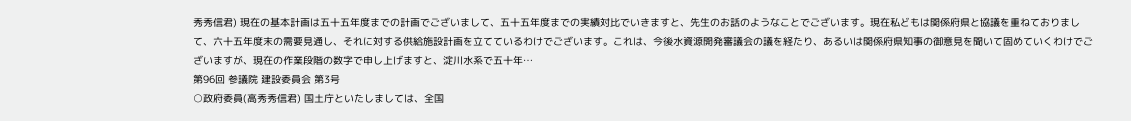秀秀信君) 現在の基本計画は五十五年度までの計画でございまして、五十五年度までの実績対比でいきますと、先生のお話のようなことでございます。現在私どもは関係府県と協議を重ねておりまして、六十五年度末の需要見通し、それに対する供給施設計画を立てているわけでございます。これは、今後水資源開発審議会の議を経たり、あるいは関係府県知事の御意見を聞いて固めていくわけでございますが、現在の作業段階の数字で申し上げますと、淀川水系で五十年…
第96回 参議院 建設委員会 第3号
○政府委員(高秀秀信君) 国土庁といたしましては、全国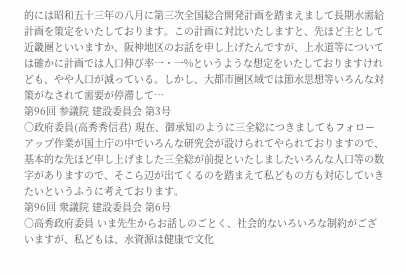的には昭和五十三年の八月に第三次全国総合開発計画を踏まえまして長期水需給計画を策定をいたしております。この計画に対比いたしますと、先ほど主として近畿圏といいますか、阪神地区のお話を申し上げたんですが、上水道等については確かに計画では人口伸び率一・一%というような想定をいたしておりますけれども、やや人口が減っている。しかし、大都市圏区域では節水思想等いろんな対策がなされて需要が停滞して…
第96回 参議院 建設委員会 第3号
○政府委員(高秀秀信君) 現在、御承知のように三全総につきましてもフォローアップ作業が国土庁の中でいろんな研究会が設けられてやられておりますので、基本的な先ほど申し上げました三全総が前提といたしましたいろんな人口等の数字がありますので、そこら辺が出てくるのを踏まえて私どもの方も対応していきたいというふうに考えております。
第96回 衆議院 建設委員会 第6号
○高秀政府委員 いま先生からお話しのごとく、社会的ないろいろな制約がございますが、私どもは、水資源は健康で文化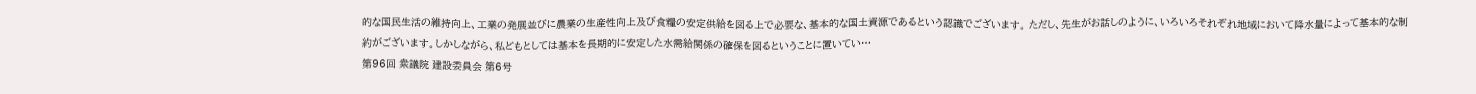的な国民生活の維持向上、工業の発展並びに農業の生産性向上及び食糧の安定供給を図る上で必要な、基本的な国土資源であるという認識でございます。 ただし、先生がお話しのように、いろいろそれぞれ地域において降水量によって基本的な制約がございます。しかしながら、私どもとしては基本を長期的に安定した水需給関係の確保を図るということに置いてい…
第96回 衆議院 建設委員会 第6号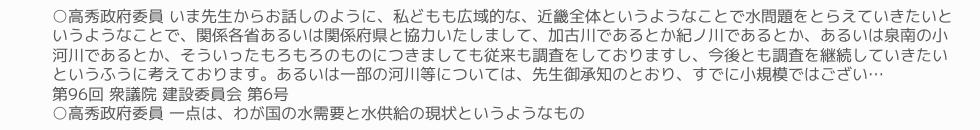○高秀政府委員 いま先生からお話しのように、私どもも広域的な、近畿全体というようなことで水問題をとらえていきたいというようなことで、関係各省あるいは関係府県と協力いたしまして、加古川であるとか紀ノ川であるとか、あるいは泉南の小河川であるとか、そういったもろもろのものにつきましても従来も調査をしておりますし、今後とも調査を継続していきたいというふうに考えております。あるいは一部の河川等については、先生御承知のとおり、すでに小規模ではござい…
第96回 衆議院 建設委員会 第6号
○高秀政府委員 一点は、わが国の水需要と水供給の現状というようなもの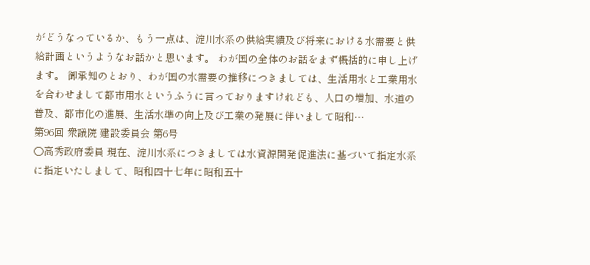がどうなっているか、もう一点は、淀川水系の供給実績及び将来における水需要と供給計画というようなお話かと思います。 わが国の全体のお話をまず概括的に申し上げます。 御承知のとおり、わが国の水需要の推移につきましては、生活用水と工業用水を合わせまして都市用水というふうに言っておりますけれども、人口の増加、水道の普及、都市化の進展、生活水準の向上及び工業の発展に伴いまして昭和…
第96回 衆議院 建設委員会 第6号
○高秀政府委員 現在、淀川水系につきましては水資源開発促進法に基づいて指定水系に指定いたしまして、昭和四十七年に昭和五十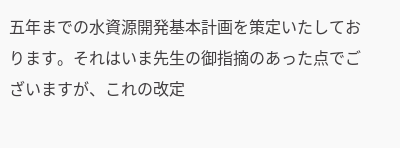五年までの水資源開発基本計画を策定いたしております。それはいま先生の御指摘のあった点でございますが、これの改定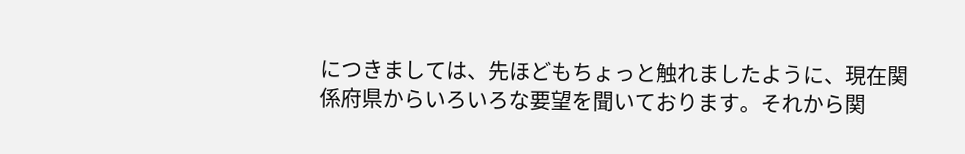につきましては、先ほどもちょっと触れましたように、現在関係府県からいろいろな要望を聞いております。それから関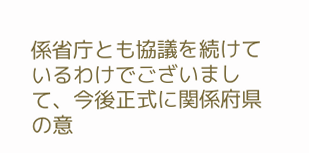係省庁とも協議を続けているわけでございまして、今後正式に関係府県の意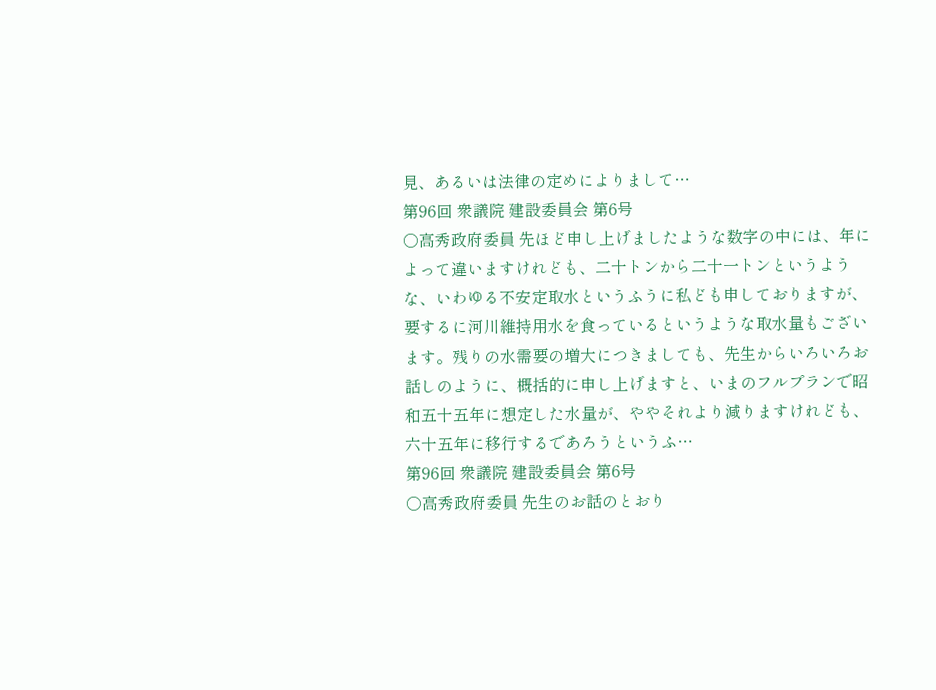見、あるいは法律の定めによりまして…
第96回 衆議院 建設委員会 第6号
○高秀政府委員 先ほど申し上げましたような数字の中には、年によって違いますけれども、二十トンから二十一トンというような、いわゆる不安定取水というふうに私ども申しておりますが、要するに河川維持用水を食っているというような取水量もございます。残りの水需要の増大につきましても、先生からいろいろお話しのように、概括的に申し上げますと、いまのフルプランで昭和五十五年に想定した水量が、ややそれより減りますけれども、六十五年に移行するであろうというふ…
第96回 衆議院 建設委員会 第6号
○高秀政府委員 先生のお話のとおり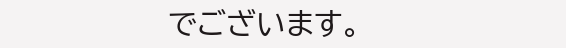でございます。